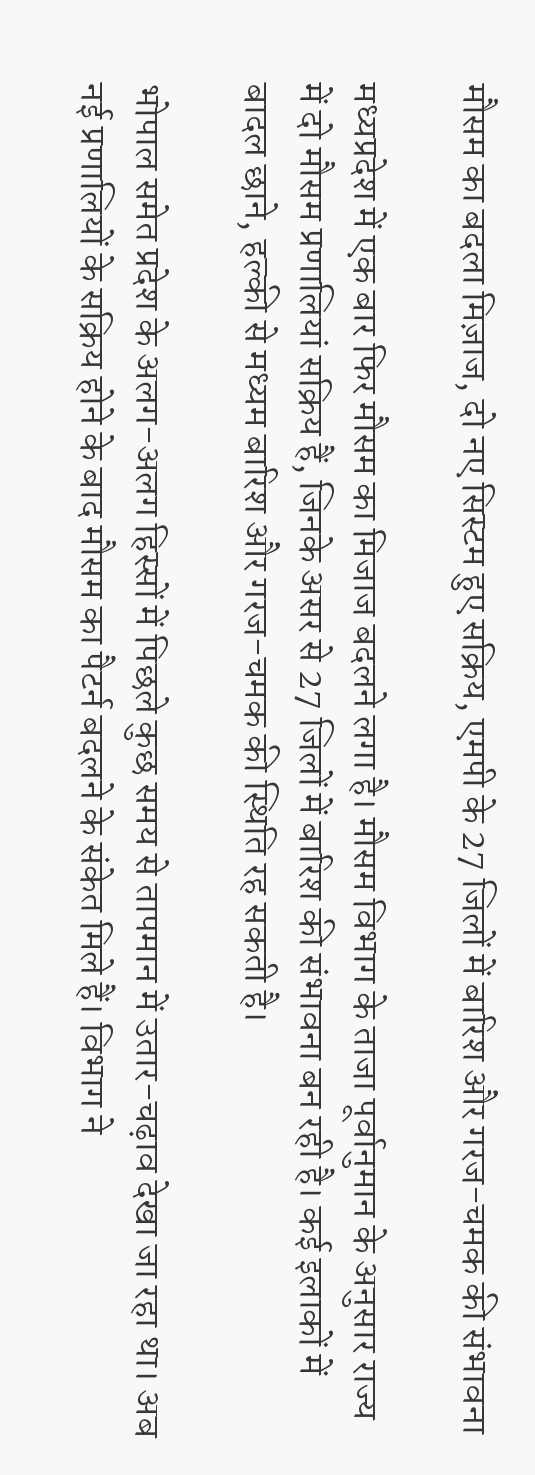मौसम का बदला मिज़ाज, दो नए सिस्टम हुए सक्रिय, एमपी के 27 जिलों में बारिश और गरज-चमक की संभावना

मध्यप्रदेश में एक बार फिर मौसम का मिजाज बदलने लगा है। मौसम विभाग के ताजा पूर्वानुमान के अनुसार राज्य में दो मौसम प्रणालियां सक्रिय हैं, जिनके असर से 27 जिलों में बारिश की संभावना बन रही है। कई इलाकों में बादल छाने, हल्की से मध्यम बारिश और गरज-चमक की स्थिति रह सकती है।

भोपाल समेत प्रदेश के अलग-अलग हिस्सों में पिछले कुछ समय से तापमान में उतार-चढ़ाव देखा जा रहा था। अब नई प्रणालियों के सक्रिय होने के बाद मौसम का पैटर्न बदलने के संकेत मिले हैं। विभाग ने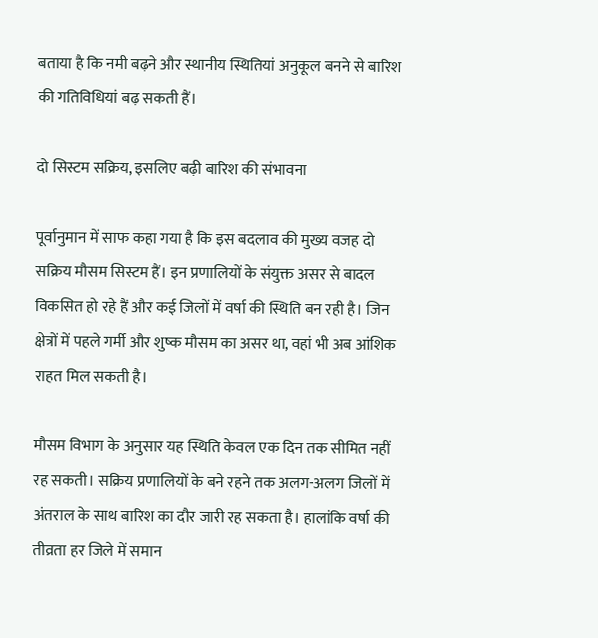बताया है कि नमी बढ़ने और स्थानीय स्थितियां अनुकूल बनने से बारिश की गतिविधियां बढ़ सकती हैं।

दो सिस्टम सक्रिय, इसलिए बढ़ी बारिश की संभावना

पूर्वानुमान में साफ कहा गया है कि इस बदलाव की मुख्य वजह दो सक्रिय मौसम सिस्टम हैं। इन प्रणालियों के संयुक्त असर से बादल विकसित हो रहे हैं और कई जिलों में वर्षा की स्थिति बन रही है। जिन क्षेत्रों में पहले गर्मी और शुष्क मौसम का असर था, वहां भी अब आंशिक राहत मिल सकती है।

मौसम विभाग के अनुसार यह स्थिति केवल एक दिन तक सीमित नहीं रह सकती। सक्रिय प्रणालियों के बने रहने तक अलग-अलग जिलों में अंतराल के साथ बारिश का दौर जारी रह सकता है। हालांकि वर्षा की तीव्रता हर जिले में समान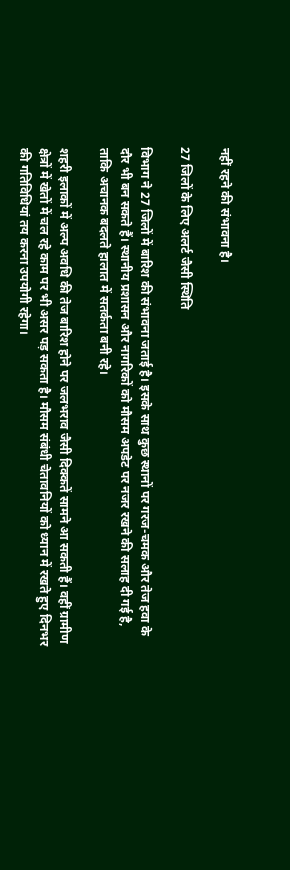नहीं रहने की संभावना है।

27 जिलों के लिए अलर्ट जैसी स्थिति

विभाग ने 27 जिलों में बारिश की संभावना जताई है। इसके साथ कुछ स्थानों पर गरज-चमक और तेज हवा के दौर भी बन सकते हैं। स्थानीय प्रशासन और नागरिकों को मौसम अपडेट पर नजर रखने की सलाह दी गई है, ताकि अचानक बदलते हालात में सतर्कता बनी रहे।

शहरी इलाकों में अल्प अवधि की तेज बारिश होने पर जलभराव जैसी दिक्कतें सामने आ सकती हैं। वहीं ग्रामीण क्षेत्रों में खेतों में चल रहे काम पर भी असर पड़ सकता है। मौसम संबंधी चेतावनियों को ध्यान में रखते हुए दिनभर की गतिविधियां तय करना उपयोगी रहेगा।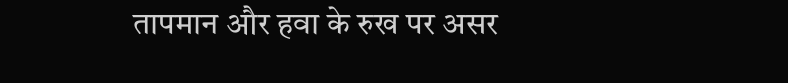तापमान और हवा के रुख पर असर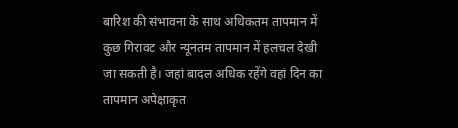बारिश की संभावना के साथ अधिकतम तापमान में कुछ गिरावट और न्यूनतम तापमान में हलचल देखी जा सकती है। जहां बादल अधिक रहेंगे वहां दिन का तापमान अपेक्षाकृत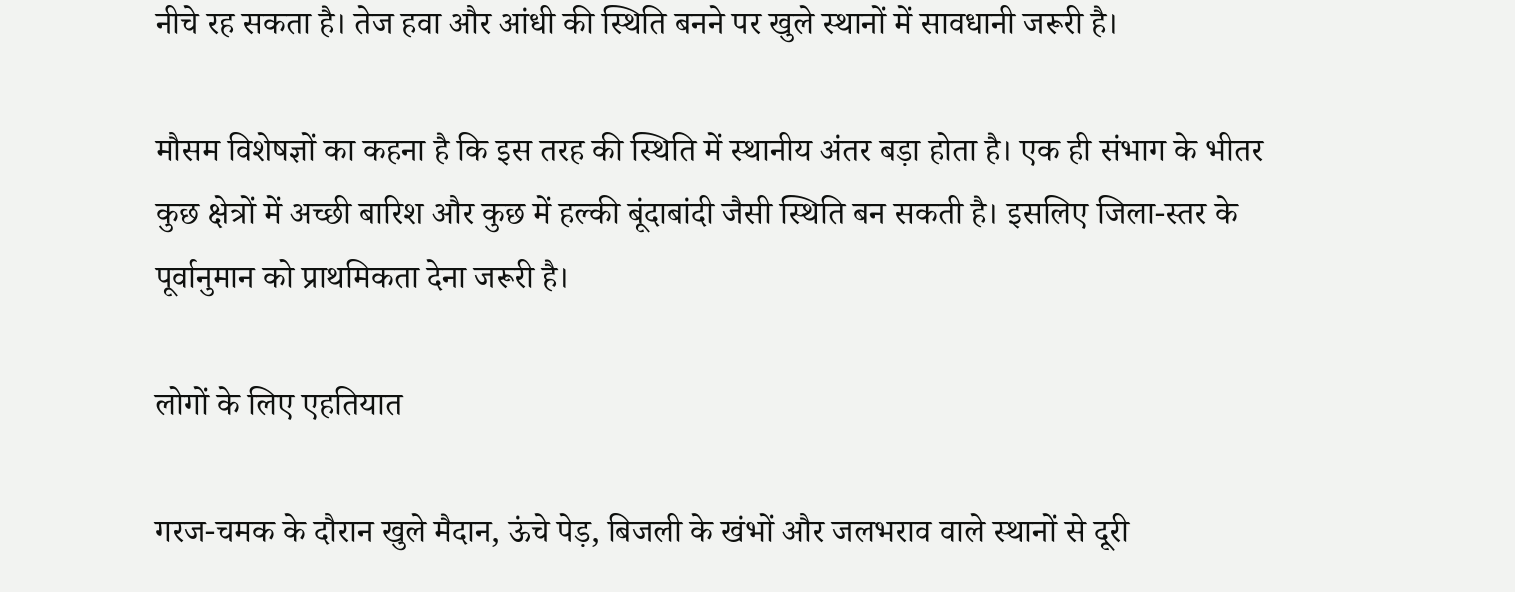नीचे रह सकता है। तेज हवा और आंधी की स्थिति बनने पर खुले स्थानों में सावधानी जरूरी है।

मौसम विशेषज्ञों का कहना है कि इस तरह की स्थिति में स्थानीय अंतर बड़ा होता है। एक ही संभाग के भीतर कुछ क्षेत्रों में अच्छी बारिश और कुछ में हल्की बूंदाबांदी जैसी स्थिति बन सकती है। इसलिए जिला-स्तर के पूर्वानुमान को प्राथमिकता देना जरूरी है।

लोगों के लिए एहतियात

गरज-चमक के दौरान खुले मैदान, ऊंचे पेड़, बिजली के खंभों और जलभराव वाले स्थानों से दूरी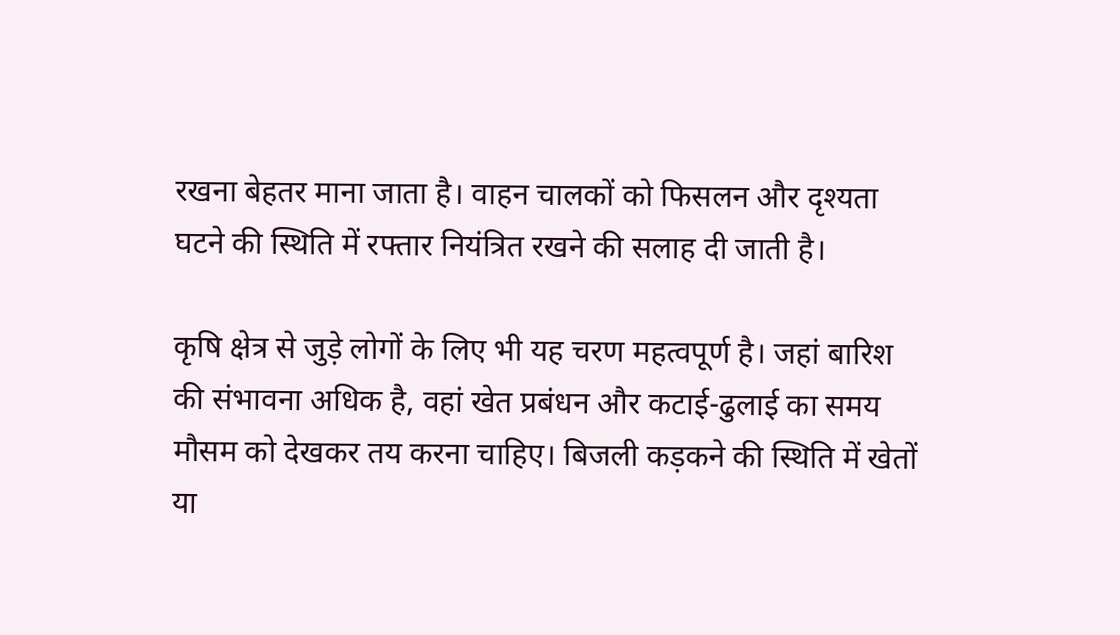रखना बेहतर माना जाता है। वाहन चालकों को फिसलन और दृश्यता घटने की स्थिति में रफ्तार नियंत्रित रखने की सलाह दी जाती है।

कृषि क्षेत्र से जुड़े लोगों के लिए भी यह चरण महत्वपूर्ण है। जहां बारिश की संभावना अधिक है, वहां खेत प्रबंधन और कटाई-ढुलाई का समय मौसम को देखकर तय करना चाहिए। बिजली कड़कने की स्थिति में खेतों या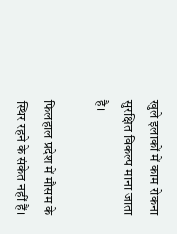खुले इलाकों में काम रोकना सुरक्षित विकल्प माना जाता है।

फिलहाल प्रदेश में मौसम के स्थिर रहने के संकेत नहीं हैं।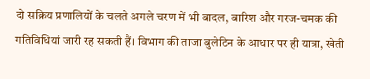दो सक्रिय प्रणालियों के चलते अगले चरण में भी बादल, बारिश और गरज-चमक की गतिविधियां जारी रह सकती हैं। विभाग की ताजा बुलेटिन के आधार पर ही यात्रा, खेती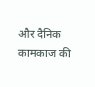और दैनिक कामकाज की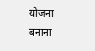योजना बनाना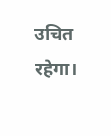उचित रहेगा।